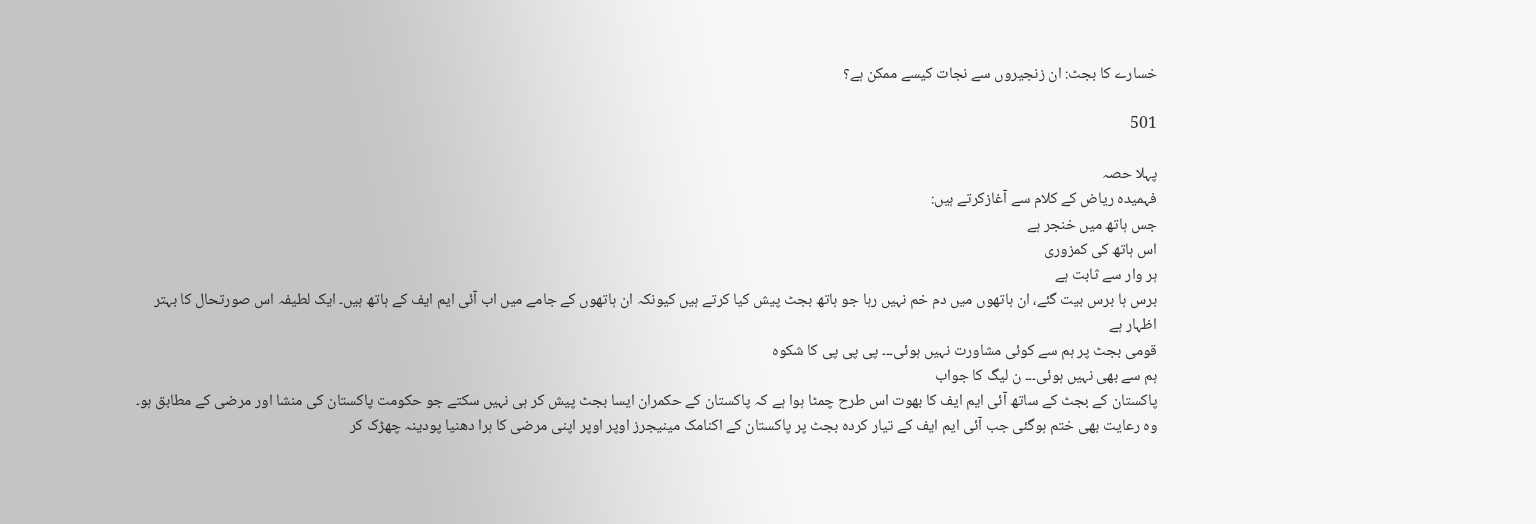خسارے کا بجٹ: ان زنجیروں سے نجات کیسے ممکن ہے؟

501

پہلا حصہ
فہمیدہ ریاض کے کلام سے آغازکرتے ہیں:
جس ہاتھ میں خنجر ہے
اس ہاتھ کی کمزوری
ہر وار سے ثابت ہے
برس ہا برس بیت گئے، ان ہاتھوں میں دم خم نہیں رہا جو ہاتھ بجٹ پیش کیا کرتے ہیں کیونکہ ان ہاتھوں کے جامے میں اب آئی ایم ایف کے ہاتھ ہیں۔ ایک لطیفہ اس صورتحال کا بہتر اظہار ہے
قومی بجٹ پر ہم سے کوئی مشاورت نہیں ہوئی۔۔۔ پی پی پی کا شکوہ
ہم سے بھی نہیں ہوئی۔۔۔ ن لیگ کا جواب
پاکستان کے بجٹ کے ساتھ آئی ایم ایف کا بھوت اس طرح چمٹا ہوا ہے کہ پاکستان کے حکمران ایسا بجٹ پیش کر ہی نہیں سکتے جو حکومت پاکستان کی منشا اور مرضی کے مطابق ہو۔ وہ رعایت بھی ختم ہوگئی جب آئی ایم ایف کے تیار کردہ بجٹ پر پاکستان کے اکنامک مینیجرز اوپر اوپر اپنی مرضی کا ہرا دھنیا پودینہ چھڑک کر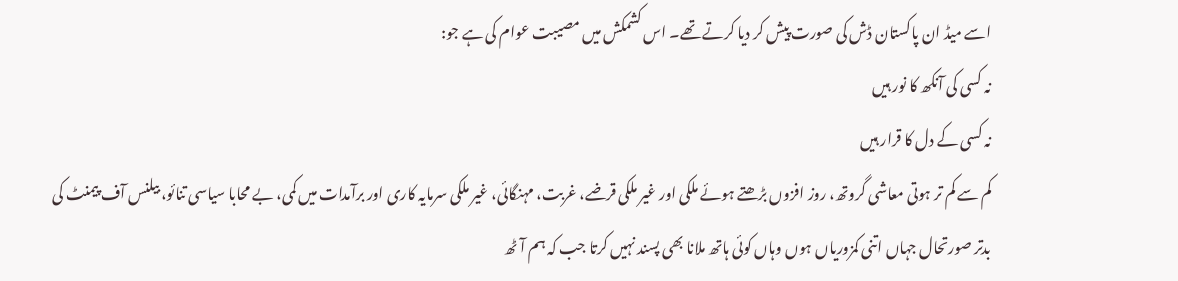اسے میڈ ان پاکستان ڈش کی صورت پیش کر دیا کرتے تھے۔ اس کشمکش میں مصیبت عوام کی ہے جو:
نہ کسی کی آنکھ کا نور ہیں
نہ کسی کے دل کا قرار ہیں
کم سے کم تر ہوتی معاشی گروتھ، روز افزوں بڑھتے ہوئے ملکی اور غیر ملکی قرضے، غربت، مہنگائی، غیر ملکی سرمایہ کاری اور برآمدات میں کمی، بے محابا سیاسی تنائو، بیلنس آف پیمنٹ کی بدتر صورتحال جہاں اتنی کمزوریاں ہوں وہاں کوئی ہاتھ ملانا بھی پسند نہیں کرتا جب کہ ہم آٹھ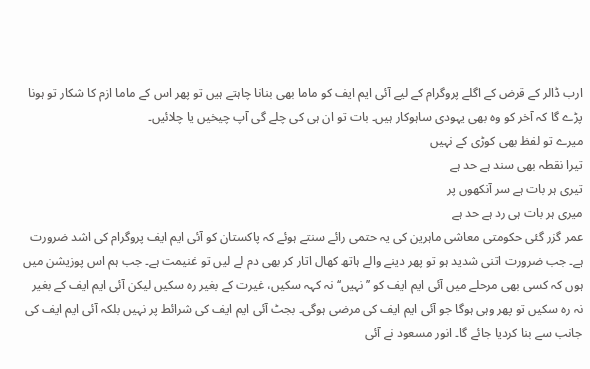ارب ڈالر کے قرض کے اگلے پروگرام کے لیے آئی ایم ایف کو ماما بھی بنانا چاہتے ہیں تو پھر اس کے ماما ازم کا شکار تو ہونا پڑے گا کہ آخر کو وہ بھی یہودی ساہوکار ہیں۔ بات تو ان ہی کی چلے گی آپ چیخیں یا چلائیں۔
میرے تو لفظ بھی کوڑی کے نہیں
تیرا نقطہ بھی سند ہے حد ہے
تیری ہر بات ہے سر آنکھوں پر
میری ہر بات ہی رد ہے حد ہے
عمر گزر گئی حکومتی معاشی ماہرین کی یہ حتمی رائے سنتے ہوئے کہ پاکستان کو آئی ایم ایف پروگرام کی اشد ضرورت ہے۔ جب ضرورت اتنی شدید ہو تو پھر دینے والے ہاتھ کھال اتار کر بھی دم لے لیں تو غنیمت ہے۔ جب ہم اس پوزیشن میں ہوں کہ کسی بھی مرحلے میں آئی ایم ایف کو ’’نہیں‘‘ نہ کہہ سکیں، غیرت کے بغیر رہ سکیں لیکن آئی ایم ایف کے بغیر نہ رہ سکیں تو پھر وہی ہوگا جو آئی ایم ایف کی مرضی ہوگی۔ بجٹ آئی ایم ایف کی شرائط پر نہیں بلکہ آئی ایم ایف کی جانب سے بنا کردیا جائے گا۔ انور مسعود نے آئی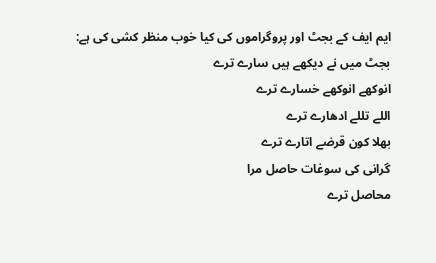ایم ایف کے بجٹ اور پروگراموں کی کیا خوب منظر کشی کی ہے:
بجٹ میں نے دیکھے ہیں سارے ترے
انوکھے انوکھے خسارے ترے
اللے تللے ادھارے ترے
بھلا کون قرضے اتارے ترے
گرانی کی سوغات حاصل مرا
محاصل ترے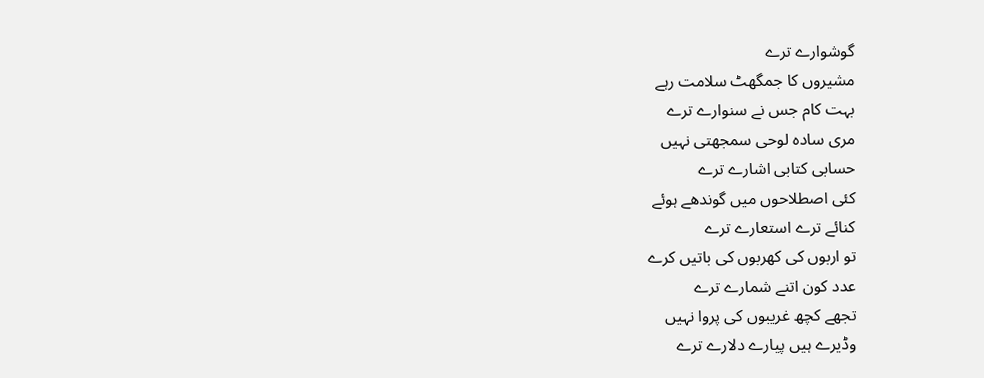گوشوارے ترے
مشیروں کا جمگھٹ سلامت رہے
بہت کام جس نے سنوارے ترے
مری سادہ لوحی سمجھتی نہیں
حسابی کتابی اشارے ترے
کئی اصطلاحوں میں گوندھے ہوئے
کنائے ترے استعارے ترے
تو اربوں کی کھربوں کی باتیں کرے
عدد کون اتنے شمارے ترے
تجھے کچھ غریبوں کی پروا نہیں
وڈیرے ہیں پیارے دلارے ترے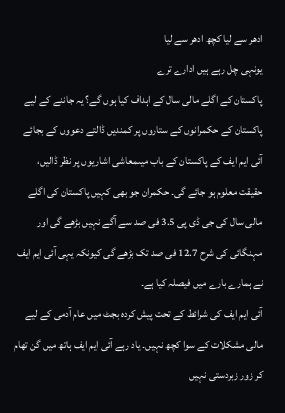ادھر سے لیا کچھ ادھر سے لیا
یونہی چل رہے ہیں ادارے ترے
پاکستان کے اگلے مالی سال کے اہداف کیا ہوں گے؟ یہ جاننے کے لیے پاکستان کے حکمرانوں کے ستاروں پر کمندیں ڈالتے دعووں کے بجائے آئی ایم ایف کے پاکستان کے باب میںمعاشی اشاریوں پر نظر ڈالیں، حقیقت معلوم ہو جائے گی۔ حکمران جو بھی کہیں پاکستان کی اگلے مالی سال کی جی ڈی پی 3.5 فی صد سے آگے نہیں بڑھے گی اور مہنگائی کی شرح 12.7 فی صد تک بڑھے گی کیونکہ یہی آئی ایم ایف نے ہمارے بارے میں فیصلہ کیا ہے۔
آئی ایم ایف کی شرائط کے تحت پیش کردہ بجٹ میں عام آدمی کے لیے مالی مشکلات کے سوا کچھ نہیں۔ یاد رہے آئی ایم ایف ہاتھ میں گن تھام کر زور زبردستی نہیں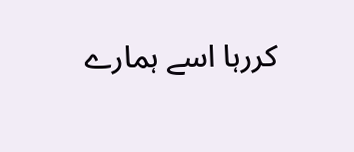کررہا اسے ہمارے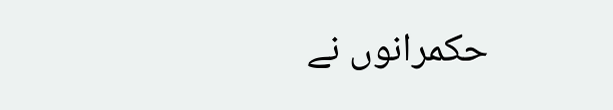حکمرانوں نے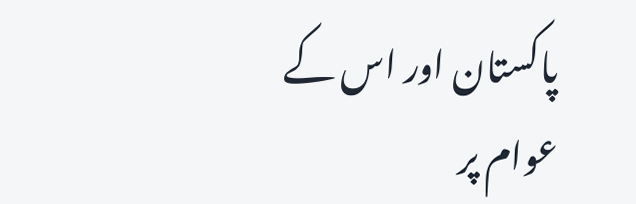پاکستان اور اس کے عوام پر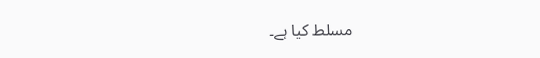مسلط کیا ہے۔